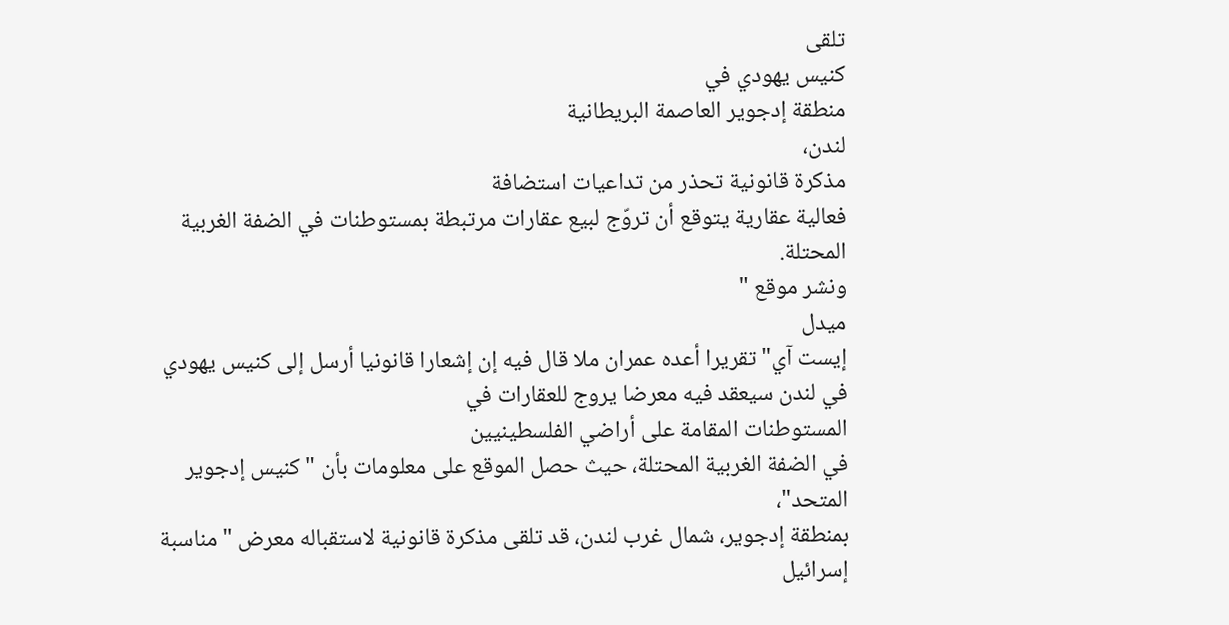تلقى
كنيس يهودي في
منطقة إدجوير العاصمة البريطانية
لندن،
مذكرة قانونية تحذر من تداعيات استضافة
فعالية عقارية يتوقع أن تروّج لبيع عقارات مرتبطة بمستوطنات في الضفة الغربية
المحتلة.
ونشر موقع "
ميدل
إيست آي" تقريرا أعده عمران ملا قال فيه إن إشعارا قانونيا أرسل إلى كنيس يهودي
في لندن سيعقد فيه معرضا يروج للعقارات في
المستوطنات المقامة على أراضي الفلسطينيين
في الضفة الغربية المحتلة، حيث حصل الموقع على معلومات بأن "كنيس إدجوير المتحد"،
بمنطقة إدجوير، شمال غرب لندن، قد تلقى مذكرة قانونية لاستقباله معرض "مناسبة
إسرائيل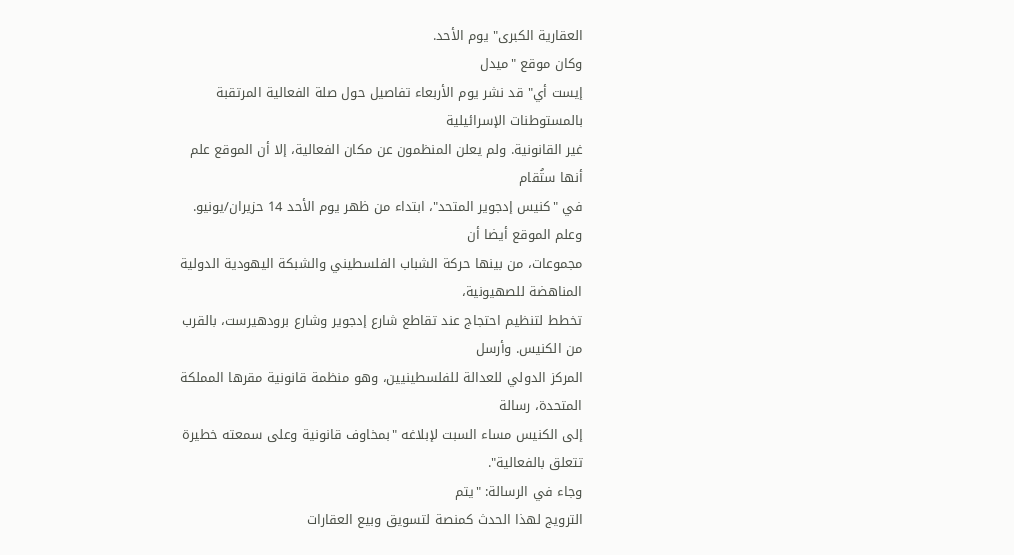العقارية الكبرى" يوم الأحد.
وكان موقع "ميدل
إيست أي" قد نشر يوم الأربعاء تفاصيل حول صلة الفعالية المرتقبة بالمستوطنات الإسرائيلية
غير القانونية. ولم يعلن المنظمون عن مكان الفعالية، إلا أن الموقع علم أنها ستُقام
في "كنيس إدجوير المتحد"، ابتداء من ظهر يوم الأحد 14 حزيران/يونيو.
وعلم الموقع أيضا أن
مجموعات، من بينها حركة الشباب الفلسطيني والشبكة اليهودية الدولية المناهضة للصهيونية،
تخطط لتنظيم احتجاج عند تقاطع شارع إدجوير وشارع برودهيرست، بالقرب من الكنيس. وأرسل
المركز الدولي للعدالة للفلسطينيين، وهو منظمة قانونية مقرها المملكة المتحدة، رسالة
إلى الكنيس مساء السبت لإبلاغه "بمخاوف قانونية وعلى سمعته خطيرة تتعلق بالفعالية".
وجاء في الرسالة: "يتم
الترويج لهذا الحدث كمنصة لتسويق وبيع العقارات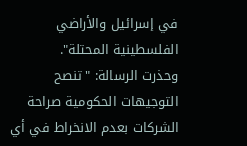في إسرائيل والأراضي الفلسطينية المحتلة".
وحذرت الرسالة: "تنصح التوجيهات الحكومية صراحة الشركات بعدم الانخراط في أي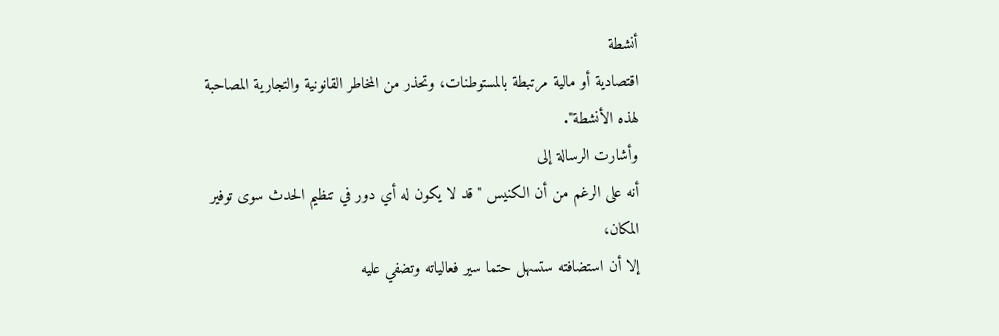أنشطة
اقتصادية أو مالية مرتبطة بالمستوطنات، وتحذر من المخاطر القانونية والتجارية المصاحبة
لهذه الأنشطة".
وأشارت الرسالة إلى
أنه على الرغم من أن الكنيس "قد لا يكون له أي دور في تنظيم الحدث سوى توفير المكان،
إلا أن استضافته ستسهل حتما سير فعالياته وتضفي عليه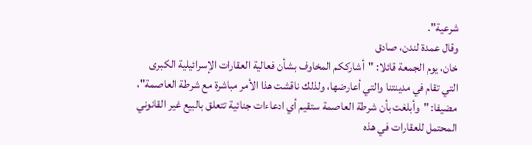شرعية".
وقال عمدة لندن، صادق
خان، يوم الجمعة قائلا: "أشارككم المخاوف بشأن فعالية العقارات الإسرائيلية الكبرى
التي تقام في مدينتنا والتي أعارضها، ولذلك ناقشت هذا الأمر مباشرة مع شرطة العاصمة"،
مضيفا: "وأبلغت بأن شرطة العاصمة ستقيم أي ادعاءات جنائية تتعلق بالبيع غير القانوني
المحتمل للعقارات في هذه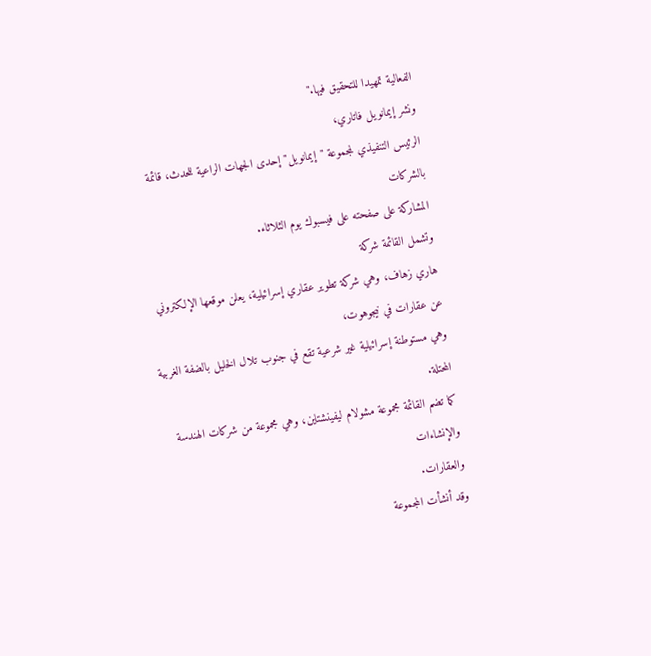الفعالية تمهيدا للتحقيق فيها."
ونشر إيمانويل فاتاري،
الرئيس التنفيذي لمجموعة "إيمانويل" إحدى الجهات الراعية للحدث، قائمة بالشركات
المشاركة على صفحته على فيسبوك يوم الثلاثاء.
وتشمل القائمة شركة
هاري زهاف، وهي شركة تطوير عقاري إسرائيلية، يعلن موقعها الإلكتروني عن عقارات في نيجوهوت،
وهي مستوطنة إسرائيلية غير شرعية تقع في جنوب تلال الخليل بالضفة الغربية المحتلة.
كما تضم القائمة مجموعة مشولام ليفينشتاين، وهي مجموعة من شركات الهندسة والإنشاءات
والعقارات.
وقد أنشأت المجموعة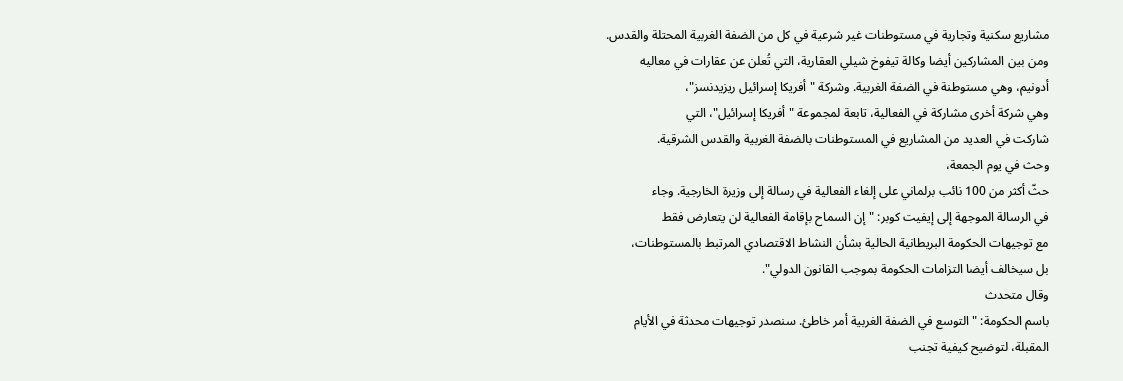مشاريع سكنية وتجارية في مستوطنات غير شرعية في كل من الضفة الغربية المحتلة والقدس.
ومن بين المشاركين أيضا وكالة تيفوخ شيلي العقارية، التي تُعلن عن عقارات في معاليه
أدونيم، وهي مستوطنة في الضفة الغربية. وشركة "أفريكا إسرائيل ريزيدنسز"،
وهي شركة أخرى مشاركة في الفعالية، تابعة لمجموعة "أفريكا إسرائيل"، التي
شاركت في العديد من المشاريع في المستوطنات بالضفة الغربية والقدس الشرقية.
وحث في يوم الجمعة،
حثّ أكثر من 100 نائب برلماني على إلغاء الفعالية في رسالة إلى وزيرة الخارجية. وجاء
في الرسالة الموجهة إلى إيفيت كوبر: "إن السماح بإقامة الفعالية لن يتعارض فقط
مع توجيهات الحكومة البريطانية الحالية بشأن النشاط الاقتصادي المرتبط بالمستوطنات،
بل سيخالف أيضا التزامات الحكومة بموجب القانون الدولي".
وقال متحدث
باسم الحكومة: "التوسع في الضفة الغربية أمر خاطئ. سنصدر توجيهات محدثة في الأيام
المقبلة، لتوضيح كيفية تجنب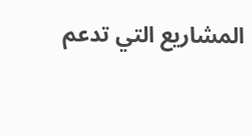المشاريع التي تدعم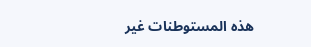هذه المستوطنات غير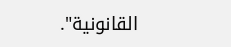القانونية".